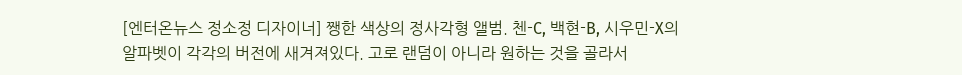[엔터온뉴스 정소정 디자이너] 쨍한 색상의 정사각형 앨범. 첸-C, 백현-B, 시우민-X의 알파벳이 각각의 버전에 새겨져있다. 고로 랜덤이 아니라 원하는 것을 골라서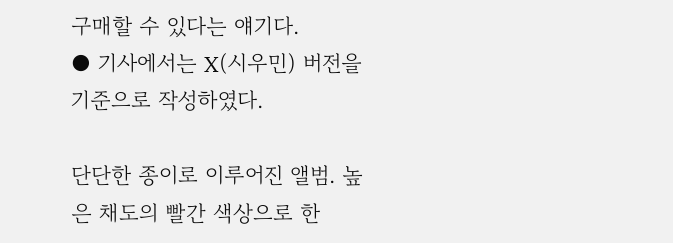구매할 수 있다는 얘기다.
● 기사에서는 X(시우민) 버전을 기준으로 작성하였다.

단단한 종이로 이루어진 앨범. 높은 채도의 빨간 색상으로 한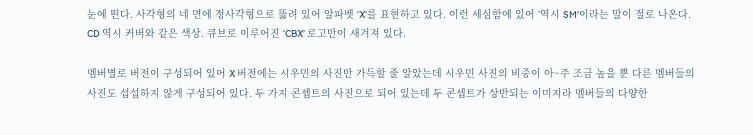눈에 띈다. 사각형의 네 면에 정사각형으로 뚫려 있어 알파벳 ‘X’를 표현하고 있다. 이런 세심함에 있어 ‘역시 SM’이라는 말이 절로 나온다. CD 역시 커버와 같은 색상. 큐브로 이루어진 ‘CBX’ 로고만이 새겨져 있다.

멤버별로 버전이 구성되어 있어 X 버전에는 시우민의 사진만 가득할 줄 알았는데 시우민 사진의 비중이 아~주 조금 높을 뿐 다른 멤버들의 사진도 섭섭하지 않게 구성되어 있다. 두 가지 콘셉트의 사진으로 되어 있는데 두 콘셉트가 상반되는 이미지라 멤버들의 다양한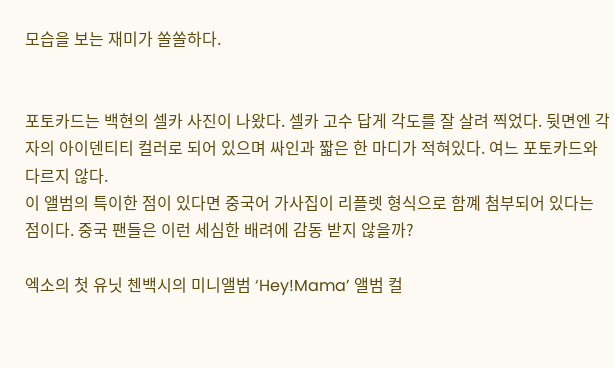모습을 보는 재미가 쏠쏠하다.


포토카드는 백현의 셀카 사진이 나왔다. 셀카 고수 답게 각도를 잘 살려 찍었다. 뒷면엔 각자의 아이덴티티 컬러로 되어 있으며 싸인과 짧은 한 마디가 적혀있다. 여느 포토카드와 다르지 않다.
이 앨범의 특이한 점이 있다면 중국어 가사집이 리플렛 형식으로 함꼐 첨부되어 있다는 점이다. 중국 팬들은 이런 세심한 배려에 감동 받지 않을까?

엑소의 첫 유닛 첸백시의 미니앨범 ‘Hey!Mama’ 앨범 컬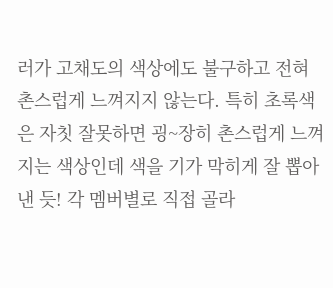러가 고채도의 색상에도 불구하고 전혀 촌스럽게 느껴지지 않는다. 특히 초록색은 자칫 잘못하면 굉~장히 촌스럽게 느껴지는 색상인데 색을 기가 막히게 잘 뽑아낸 듯! 각 멤버별로 직접 골라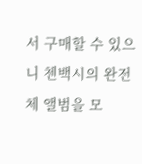서 구매할 수 있으니 첸백시의 완전체 앨범을 모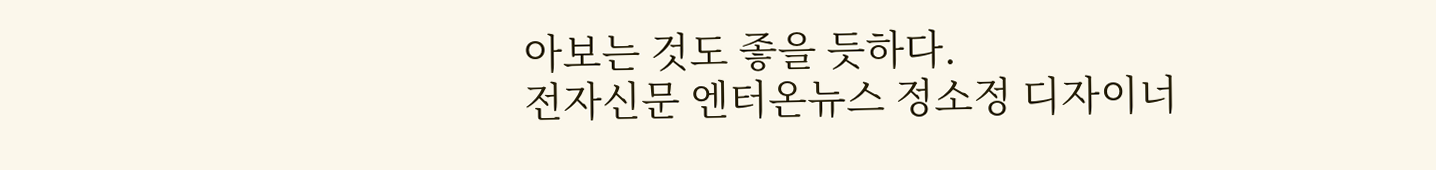아보는 것도 좋을 듯하다.
전자신문 엔터온뉴스 정소정 디자이너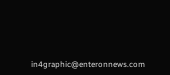in4graphic@enteronnews.com